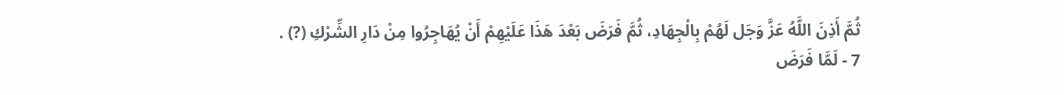ثُمَّ أَذِنَ اللَّهُ عَزَّ وَجَل لَهُمْ بِالْجِهَادِ، ثُمَّ فَرَضَ بَعْدَ هَذَا عَلَيْهِمْ أَنْ يُهَاجِرُوا مِنْ دَارِ الشِّرْكِ (?) .
7 - لَمَّا فَرَضَ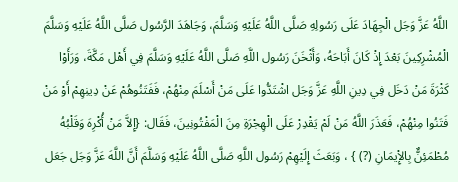اللَّهُ عَزَّ وَجَل الْجِهَادَ عَلَى رَسُولِهِ صَلَّى اللَّهُ عَلَيْهِ وَسَلَّمَ، وَجَاهَدَ الرَّسُول صَلَّى اللَّهُ عَلَيْهِ وَسَلَّمَ الْمُشْرِكِينَ بَعْدَ إِذْ كَانَ أَبَاحَهُ، وَأَثْخَنَ رَسُول اللَّهِ صَلَّى اللَّهُ عَلَيْهِ وَسَلَّمَ فِي أَهْل مَكَّةَ، وَرَأَوْا كَثْرَةَ مَنْ دَخَل فِي دِينِ اللَّهِ عَزَّ وَجَل اشْتَدُّوا عَلَى مَنْ أَسْلَمَ مِنْهُمْ، فَفَتَنُوهُمْ عَنْ دِينِهِمْ أَوْ مَنْ فَتَنُوا مِنْهُمْ، فَعَذَرَ اللَّهُ مَنْ لَمْ يَقْدِرْ عَلَى الْهِجْرَةِ مِنَ الْمَفْتُونِينَ، فَقَال: {إِلاَّ مَنْ أُكْرِهَ وَقَلْبُهُ مُطْمَئِنٌّ بِالإِْيمَانِ (?) } ، وَبَعَثَ إِلَيْهِمْ رَسُول اللَّهِ صَلَّى اللَّهُ عَلَيْهِ وَسَلَّمَ أَنَّ اللَّهَ عَزَّ وَجَل جَعَل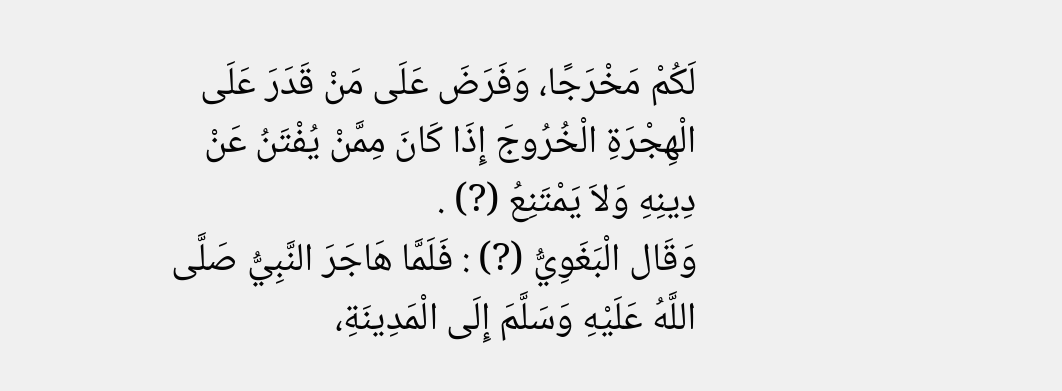لَكُمْ مَخْرَجًا، وَفَرَضَ عَلَى مَنْ قَدَرَ عَلَى الْهِجْرَةِ الْخُرُوجَ إِذَا كَانَ مِمَّنْ يُفْتَنُ عَنْ دِينِهِ وَلاَ يَمْتَنِعُ (?) .
وَقَال الْبَغَوِيُّ (?) : فَلَمَّا هَاجَرَ النَّبِيُّ صَلَّى اللَّهُ عَلَيْهِ وَسَلَّمَ إِلَى الْمَدِينَةِ،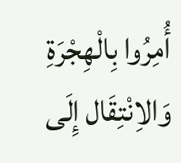أُمِرُوا بِالْهِجْرَةِ وَالاِنْتِقَال إِلَى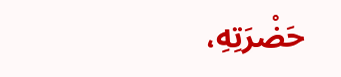حَضْرَتِهِ،